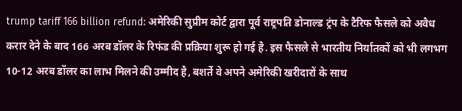trump tariff 166 billion refund: अमेरिकी सुप्रीम कोर्ट द्वारा पूर्व राष्ट्रपति डोनाल्ड ट्रंप के टैरिफ फैसले को अवैध करार देने के बाद 166 अरब डॉलर के रिफंड की प्रक्रिया शुरू हो गई है. इस फैसले से भारतीय निर्यातकों को भी लगभग 10-12 अरब डॉलर का लाभ मिलने की उम्मीद है, बशर्ते वे अपने अमेरिकी खरीदारों के साथ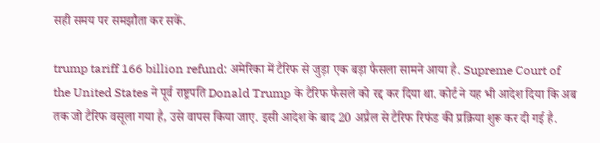सही समय पर समझौता कर सकें.

trump tariff 166 billion refund: अमेरिका में टैरिफ से जुड़ा एक बड़ा फैसला सामने आया है. Supreme Court of the United States ने पूर्व राष्ट्रपति Donald Trump के टैरिफ फैसले को रद्द कर दिया था. कोर्ट ने यह भी आदेश दिया कि अब तक जो टैरिफ वसूला गया है, उसे वापस किया जाए. इसी आदेश के बाद 20 अप्रैल से टैरिफ रिफंड की प्रक्रिया शुरू कर दी गई है.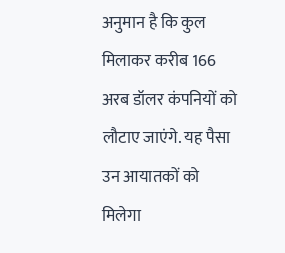अनुमान है कि कुल मिलाकर करीब 166 अरब डॉलर कंपनियों को लौटाए जाएंगे. यह पैसा उन आयातकों को मिलेगा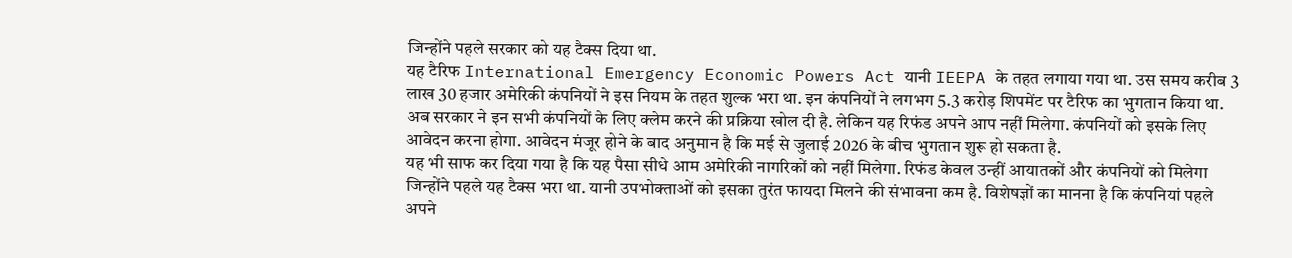जिन्होंने पहले सरकार को यह टैक्स दिया था.
यह टैरिफ International Emergency Economic Powers Act यानी IEEPA के तहत लगाया गया था. उस समय करीब 3 लाख 30 हजार अमेरिकी कंपनियों ने इस नियम के तहत शुल्क भरा था. इन कंपनियों ने लगभग 5.3 करोड़ शिपमेंट पर टैरिफ का भुगतान किया था. अब सरकार ने इन सभी कंपनियों के लिए क्लेम करने की प्रक्रिया खोल दी है. लेकिन यह रिफंड अपने आप नहीं मिलेगा. कंपनियों को इसके लिए आवेदन करना होगा. आवेदन मंजूर होने के बाद अनुमान है कि मई से जुलाई 2026 के बीच भुगतान शुरू हो सकता है.
यह भी साफ कर दिया गया है कि यह पैसा सीधे आम अमेरिकी नागरिकों को नहीं मिलेगा. रिफंड केवल उन्हीं आयातकों और कंपनियों को मिलेगा जिन्होंने पहले यह टैक्स भरा था. यानी उपभोक्ताओं को इसका तुरंत फायदा मिलने की संभावना कम है. विशेषज्ञों का मानना है कि कंपनियां पहले अपने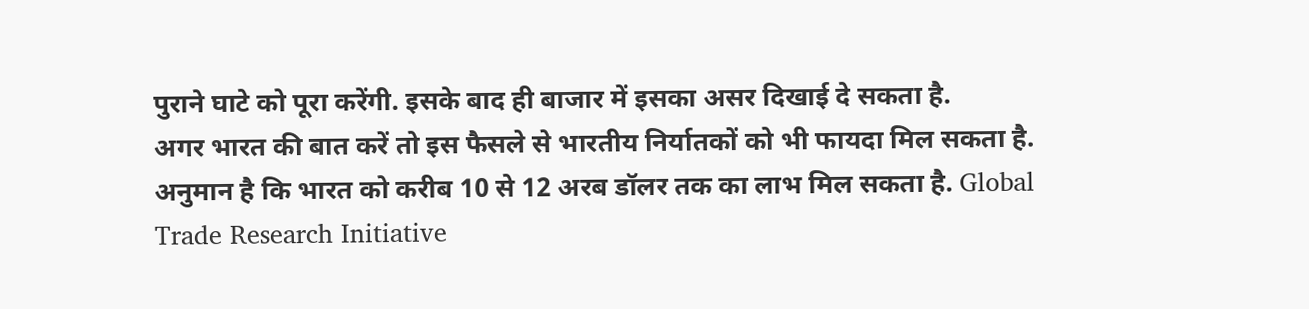पुराने घाटे को पूरा करेंगी. इसके बाद ही बाजार में इसका असर दिखाई दे सकता है.
अगर भारत की बात करें तो इस फैसले से भारतीय निर्यातकों को भी फायदा मिल सकता है. अनुमान है कि भारत को करीब 10 से 12 अरब डॉलर तक का लाभ मिल सकता है. Global Trade Research Initiative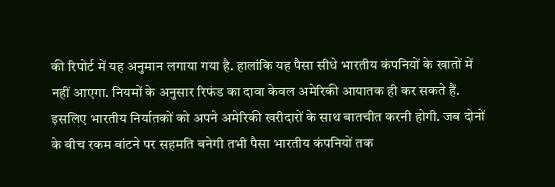की रिपोर्ट में यह अनुमान लगाया गया है. हालांकि यह पैसा सीधे भारतीय कंपनियों के खातों में नहीं आएगा. नियमों के अनुसार रिफंड का दावा केवल अमेरिकी आयातक ही कर सकते हैं. इसलिए भारतीय निर्यातकों को अपने अमेरिकी खरीदारों के साथ बातचीत करनी होगी. जब दोनों के बीच रकम बांटने पर सहमति बनेगी तभी पैसा भारतीय कंपनियों तक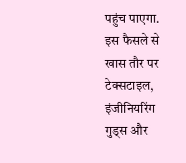पहुंच पाएगा.
इस फैसले से खास तौर पर टेक्सटाइल, इंजीनियरिंग गुड्स और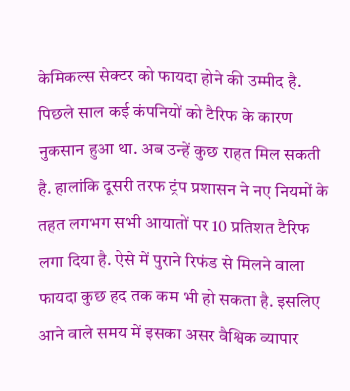केमिकल्स सेक्टर को फायदा होने की उम्मीद है. पिछले साल कई कंपनियों को टैरिफ के कारण नुकसान हुआ था. अब उन्हें कुछ राहत मिल सकती है. हालांकि दूसरी तरफ ट्रंप प्रशासन ने नए नियमों के तहत लगभग सभी आयातों पर 10 प्रतिशत टैरिफ लगा दिया है. ऐसे में पुराने रिफंड से मिलने वाला फायदा कुछ हद तक कम भी हो सकता है. इसलिए आने वाले समय में इसका असर वैश्विक व्यापार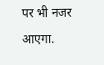पर भी नजर आएगा.